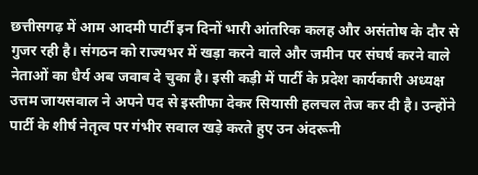छत्तीसगढ़ में आम आदमी पार्टी इन दिनों भारी आंतरिक कलह और असंतोष के दौर से गुजर रही है। संगठन को राज्यभर में खड़ा करने वाले और जमीन पर संघर्ष करने वाले नेताओं का धैर्य अब जवाब दे चुका है। इसी कड़ी में पार्टी के प्रदेश कार्यकारी अध्यक्ष उत्तम जायसवाल ने अपने पद से इस्तीफा देकर सियासी हलचल तेज कर दी है। उन्होंने पार्टी के शीर्ष नेतृत्व पर गंभीर सवाल खड़े करते हुए उन अंदरूनी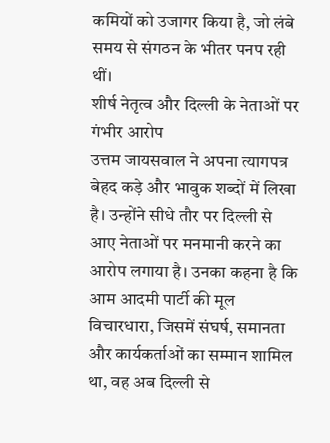कमियों को उजागर किया है, जो लंबे समय से संगठन के भीतर पनप रही थीं।
शीर्ष नेतृत्व और दिल्ली के नेताओं पर गंभीर आरोप
उत्तम जायसवाल ने अपना त्यागपत्र बेहद कड़े और भावुक शब्दों में लिखा है। उन्होंने सीधे तौर पर दिल्ली से आए नेताओं पर मनमानी करने का आरोप लगाया है। उनका कहना है कि आम आदमी पार्टी की मूल विचारधारा, जिसमें संघर्ष, समानता और कार्यकर्ताओं का सम्मान शामिल था, वह अब दिल्ली से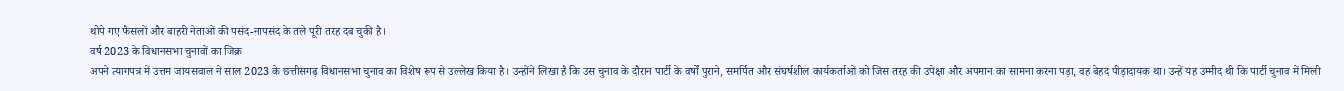थोपे गए फैसलों और बाहरी नेताओं की पसंद-नापसंद के तले पूरी तरह दब चुकी है।
वर्ष 2023 के विधानसभा चुनावों का जिक्र
अपने त्यागपत्र में उत्तम जायसवाल ने साल 2023 के छत्तीसगढ़ विधानसभा चुनाव का विशेष रूप से उल्लेख किया है। उन्होंने लिखा है कि उस चुनाव के दौरान पार्टी के वर्षों पुराने, समर्पित और संघर्षशील कार्यकर्ताओं को जिस तरह की उपेक्षा और अपमान का सामना करना पड़ा, वह बेहद पीड़ादायक था। उन्हें यह उम्मीद थी कि पार्टी चुनाव में मिली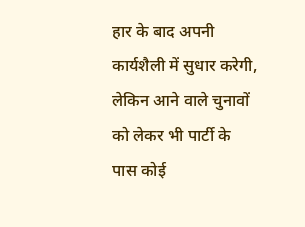हार के बाद अपनी कार्यशैली में सुधार करेगी, लेकिन आने वाले चुनावों को लेकर भी पार्टी के पास कोई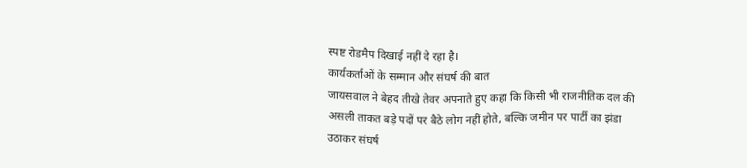स्पष्ट रोडमैप दिखाई नहीं दे रहा है।
कार्यकर्ताओं के सम्मान और संघर्ष की बात
जायसवाल ने बेहद तीखे तेवर अपनाते हुए कहा कि किसी भी राजनीतिक दल की असली ताकत बड़े पदों पर बैठे लोग नहीं होते, बल्कि जमीन पर पार्टी का झंडा उठाकर संघर्ष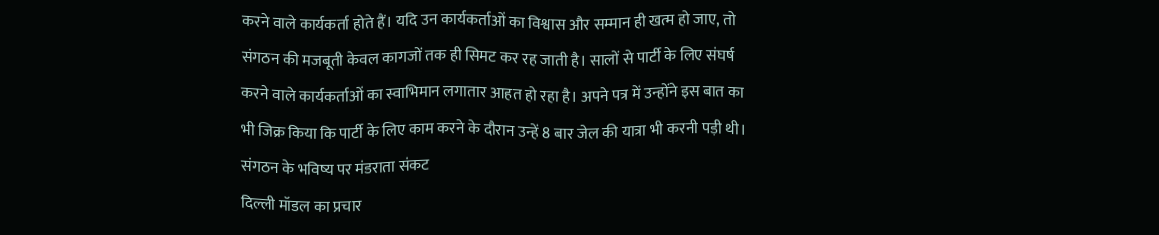करने वाले कार्यकर्ता होते हैं। यदि उन कार्यकर्ताओं का विश्वास और सम्मान ही खत्म हो जाए, तो संगठन की मजबूती केवल कागजों तक ही सिमट कर रह जाती है। सालों से पार्टी के लिए संघर्ष करने वाले कार्यकर्ताओं का स्वाभिमान लगातार आहत हो रहा है। अपने पत्र में उन्होंने इस बात का भी जिक्र किया कि पार्टी के लिए काम करने के दौरान उन्हें 8 बार जेल की यात्रा भी करनी पड़ी थी।
संगठन के भविष्य पर मंडराता संकट
दिल्ली मॉडल का प्रचार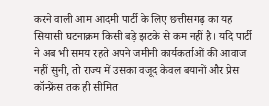करने वाली आम आदमी पार्टी के लिए छत्तीसगढ़ का यह सियासी घटनाक्रम किसी बड़े झटके से कम नहीं है। यदि पार्टी ने अब भी समय रहते अपने जमीनी कार्यकर्ताओं की आवाज नहीं सुनी, तो राज्य में उसका वजूद केवल बयानों और प्रेस कॉन्फ्रेंस तक ही सीमित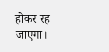होकर रह जाएगा।